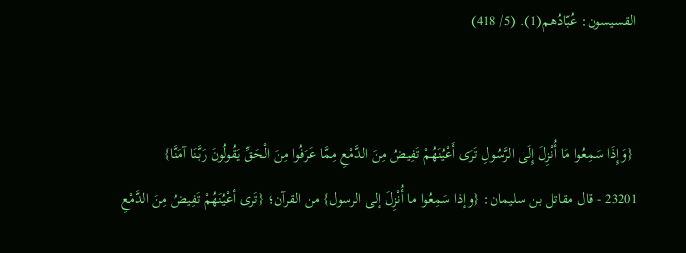القسيسون: عُبّادُهم(1). (5/ 418)


 {وَإِذَا سَمِعُوا مَا أُنْزِلَ إِلَى الرَّسُولِ تَرَى أَعْيُنَهُمْ تَفِيضُ مِنَ الدَّمْعِ مِمَّا عَرَفُوا مِنَ الْحَقِّ يَقُولُونَ رَبَّنَا آمَنَّا}
23201 - قال مقاتل بن سليمان: {وإذا سَمِعُوا ما أُنْزِلَ إلى الرسول} من القرآن؛ {تَرى أعْيُنَهُمْ تَفِيضُ مِنَ الدَّمْعِ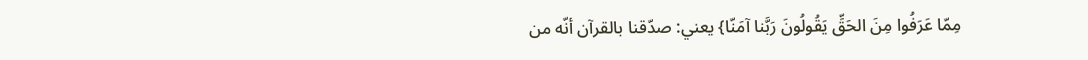مِمّا عَرَفُوا مِنَ الحَقِّ يَقُولُونَ رَبَّنا آمَنّا} يعني: صدّقنا بالقرآن أنّه من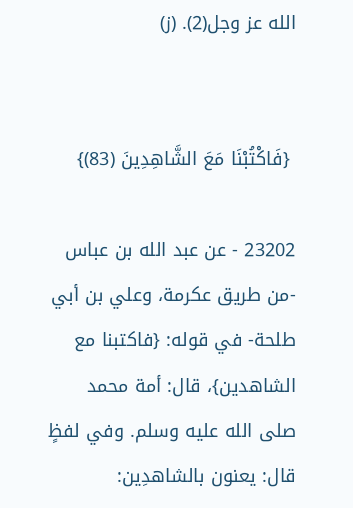الله عز وجل(2). (ز)


 {فَاكْتُبْنَا مَعَ الشَّاهِدِينَ (83)}

23202 - عن عبد الله بن عباس -من طريق عكرمة، وعلي بن أبي طلحة- في قوله: {فاكتبنا مع الشاهدين}، قال: أمة محمد صلى الله عليه وسلم. وفي لفظٍ قال: يعنون بالشاهدِين: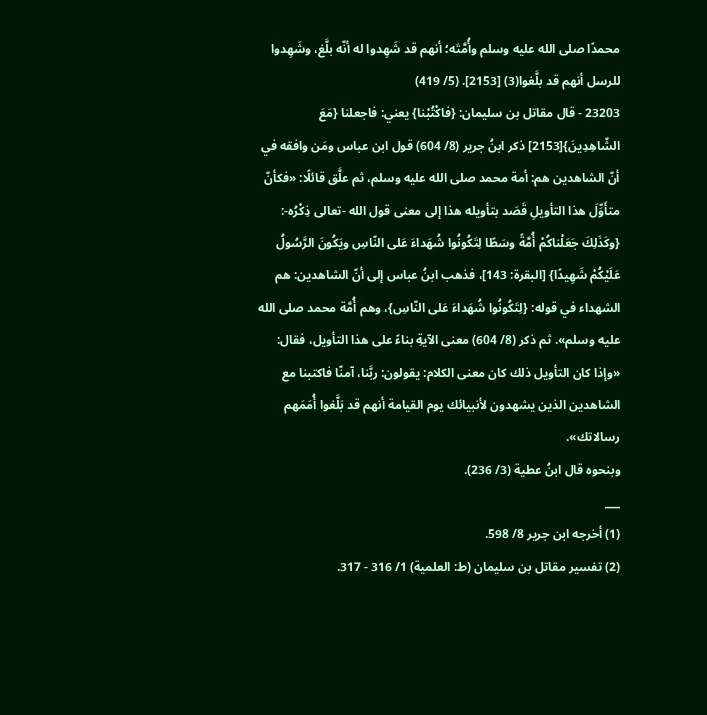محمدًا صلى الله عليه وسلم وأُمَّتَه؛ أنهم قد شَهِدوا له أنّه بلَّغ، وشَهِدوا للرسل أنهم قد بلَّغوا(3) [2153]. (5/ 419)
23203 - قال مقاتل بن سليمان: {فاكْتُبْنا} يعني: فاجعلنا {مَعَ الشّاهِدِينَ}[2153] ذكر ابنُ جرير (8/ 604) قول ابن عباس ومَن وافقه في أنّ الشاهدين هم: أمة محمد صلى الله عليه وسلم، ثم علَّق قائلًا: «فكأنّ متأَوِّلَ هذا التأويلِ قَصَد بتأويله هذا إلى معنى قول الله -تعالى ذِكْرُه-: {وكَذَلِكَ جَعَلْناكُمْ أُمَّةً وسَطًا لِتَكُونُوا شُهَداءَ عَلى النّاسِ ويَكُونَ الرَّسُولُ عَلَيْكُمْ شَهِيدًا} [البقرة: 143]، فذهب ابنُ عباس إلى أنّ الشاهدين: هم الشهداء في قوله: {لِتَكُونُوا شُهَداءَ عَلى النّاسِ}، وهم أُمَّة محمد صلى الله عليه وسلم». ثم ذكر (8/ 604) معنى الآيةِ بناءً على هذا التأويل، فقال: «وإذا كان التأويل ذلك كان معنى الكلام: يقولون: ربَّنا، آمنّا فاكتبنا مع الشاهدين الذين يشهدون لأنبيائك يوم القيامة أنهم قد بَلَّغوا أُمَمَهم رسالاتك».
وبنحوه قال ابنُ عطية (3/ 236).
___
(1) أخرجه ابن جرير 8/ 598.
(2) تفسير مقاتل بن سليمان (ط: العلمية) 1/ 316 - 317.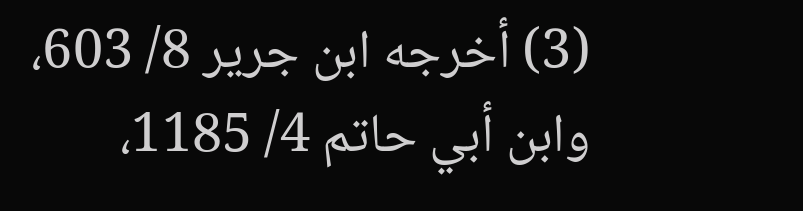(3) أخرجه ابن جرير 8/ 603، وابن أبي حاتم 4/ 1185،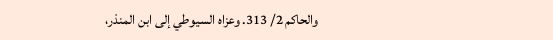والحاكم 2/ 313. وعزاه السيوطي إلى ابن المنذر،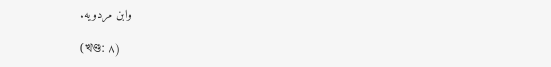وابن مردويه.

(খণ্ড: ٨)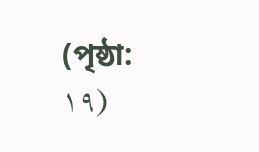(পৃষ্ঠা: ١٩)